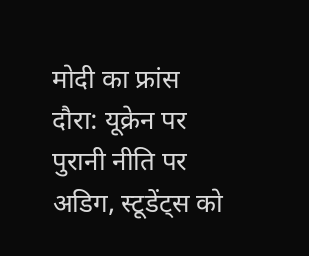मोदी का फ्रांस दौरा: यूक्रेन पर पुरानी नीति पर अडिग, स्टूडेंट्स को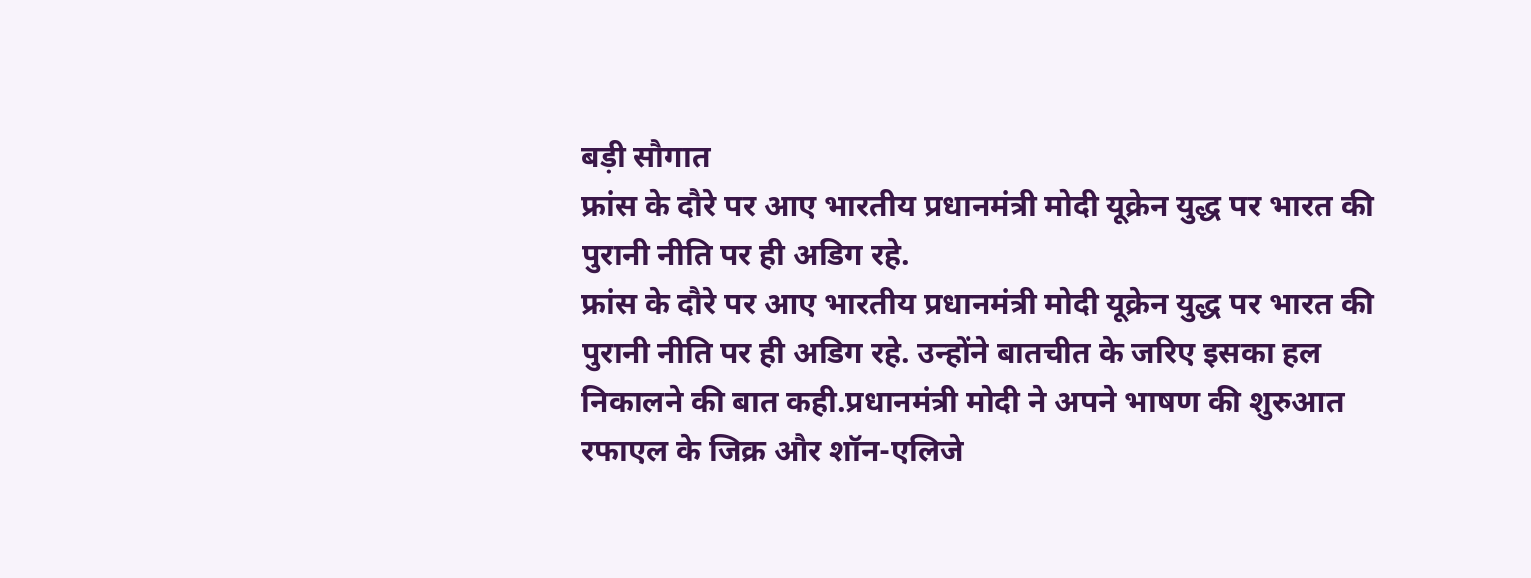बड़ी सौगात
फ्रांस के दौरे पर आए भारतीय प्रधानमंत्री मोदी यूक्रेन युद्ध पर भारत की पुरानी नीति पर ही अडिग रहे.
फ्रांस के दौरे पर आए भारतीय प्रधानमंत्री मोदी यूक्रेन युद्ध पर भारत की पुरानी नीति पर ही अडिग रहे. उन्होंने बातचीत के जरिए इसका हल निकालने की बात कही.प्रधानमंत्री मोदी ने अपने भाषण की शुरुआत रफाएल के जिक्र और शॉन-एलिजे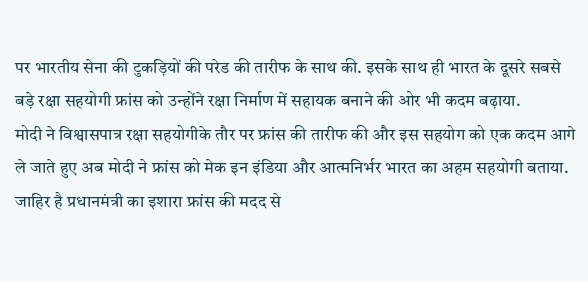पर भारतीय सेना की टुकड़ियों की परेड की तारीफ के साथ की. इसके साथ ही भारत के दूसरे सबसे बड़े रक्षा सहयोगी फ्रांस को उन्होंने रक्षा निर्माण में सहायक बनाने की ओर भी कदम बढ़ाया.
मोदी ने विश्वासपात्र रक्षा सहयोगीके तौर पर फ्रांस की तारीफ की और इस सहयोग को एक कदम आगे ले जाते हुए अब मोदी ने फ्रांस को मेक इन इंडिया और आत्मनिर्भर भारत का अहम सहयोगी बताया. जाहिर है प्रधानमंत्री का इशारा फ्रांस की मदद से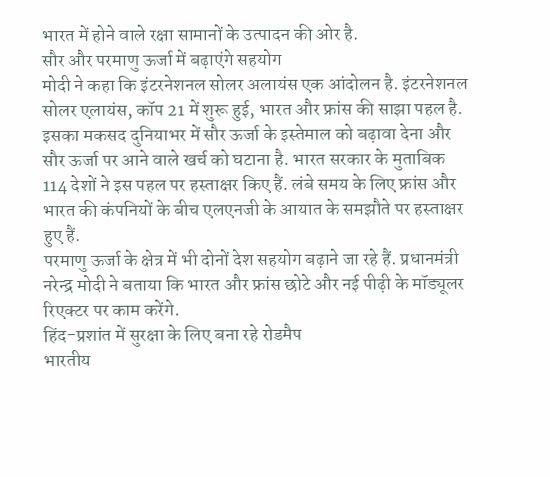भारत में होने वाले रक्षा सामानों के उत्पादन की ओर है.
सौर और परमाणु ऊर्जा में बढ़ाएंगे सहयोग
मोदी ने कहा कि इंटरनेशनल सोलर अलायंस एक आंदोलन है. इंटरनेशनल सोलर एलायंस, कॉप 21 में शुरू हुई, भारत और फ्रांस की साझा पहल है. इसका मकसद दुनियाभर में सौर ऊर्जा के इस्तेमाल को बढ़ावा देना और सौर ऊर्जा पर आने वाले खर्च को घटाना है. भारत सरकार के मुताबिक 114 देशों ने इस पहल पर हस्ताक्षर किए हैं. लंबे समय के लिए फ्रांस और भारत की कंपनियों के बीच एलएनजी के आयात के समझौते पर हस्ताक्षर हुए हैं.
परमाणु ऊर्जा के क्षेत्र में भी दोनों देश सहयोग बढ़ाने जा रहे हैं. प्रधानमंत्री नरेन्द्र मोदी ने बताया कि भारत और फ्रांस छोटे और नई पीढ़ी के मॉड्यूलर रिएक्टर पर काम करेंगे.
हिंद-प्रशांत में सुरक्षा के लिए बना रहे रोडमैप
भारतीय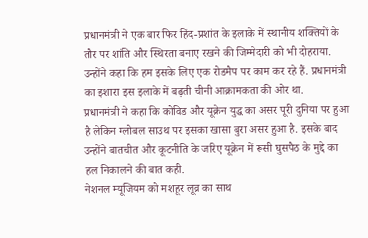प्रधानमंत्री ने एक बार फिर हिंद-प्रशांत के इलाके में स्थानीय शक्तियों के तौर पर शांति और स्थिरता बनाए रखने की जिम्मेदारी को भी दोहराया. उन्होंने कहा कि हम इसके लिए एक रोडमैप पर काम कर रहे हैं. प्रधानमंत्री का इशारा इस इलाके में बढ़ती चीनी आक्रामकता की ओर था.
प्रधानमंत्री ने कहा कि कोविड और यूक्रेन युद्ध का असर पूरी दुनिया पर हुआ है लेकिन ग्लोबल साउथ पर इसका खासा बुरा असर हुआ है. इसके बाद उन्होंने बातचीत और कूटनीति के जरिए यूक्रेन में रूसी घुसपैठ के मुद्दे का हल निकालने की बात कही.
नेशनल म्यूजियम को मशहूर लूव्र का साथ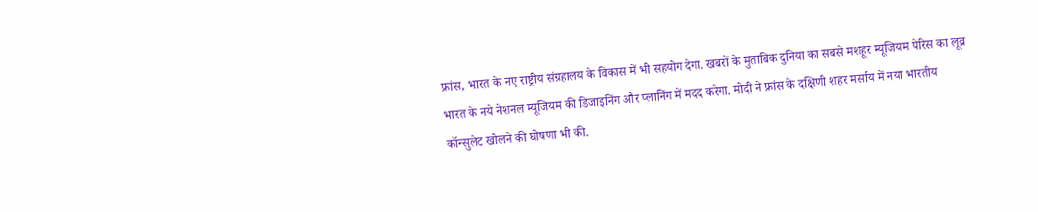फ्रांस, भारत के नए राष्ट्रीय संग्रहालय के विकास में भी सहयोग देगा. खबरों के मुताबिक दुनिया का सबसे मशहूर म्यूजियम पेरिस का लूव्र भारत के नये नेशनल म्यूजियम की डिजाइनिंग और प्लानिंग में मदद करेगा. मोदी ने फ्रांस के दक्षिणी शहर मर्साय में नया भारतीय कॉन्सुलेट खोलने की घोषणा भी की.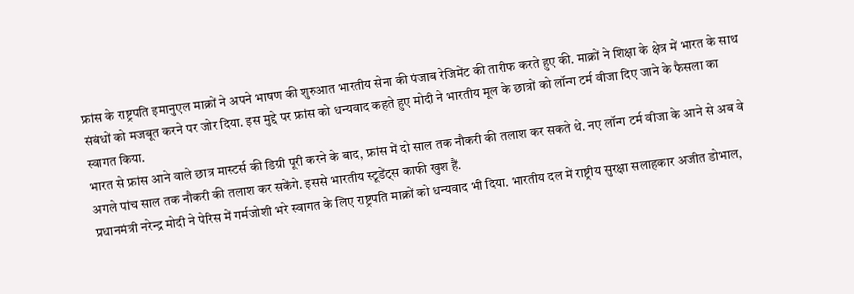फ्रांस के राष्ट्रपति इमानुएल माक्रों ने अपने भाषण की शुरुआत भारतीय सेना की पंजाब रेजिमेंट की तारीफ करते हुए की. माक्रों ने शिक्षा के क्षेत्र में भारत के साथ संबंधों को मजबूत करने पर जोर दिया. इस मुद्दे पर फ्रांस को धन्यवाद कहते हुए मोदी ने भारतीय मूल के छात्रों को लॉन्ग टर्म वीजा दिए जाने के फैसला का स्वागत किया.
भारत से फ्रांस आने वाले छात्र मास्टर्स की डिग्री पूरी करने के बाद, फ्रांस में दो साल तक नौकरी की तलाश कर सकते थे. नए लॉन्ग टर्म वीजा के आने से अब वे अगले पांच साल तक नौकरी की तलाश कर सकेंगे. इससे भारतीय स्टूडेंट्स काफी खुश हैं.
प्रधानमंत्री नरेन्द्र मोदी ने पेरिस में गर्मजोशी भरे स्वागत के लिए राष्ट्रपति माक्रों को धन्यवाद भी दिया. भारतीय दल में राष्ट्रीय सुरक्षा सलाहकार अजीत डोभाल,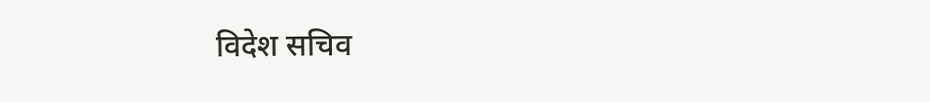विदेश सचिव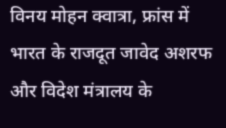विनय मोहन क्वात्रा, फ्रांस में भारत के राजदूत जावेद अशरफ और विदेश मंत्रालय के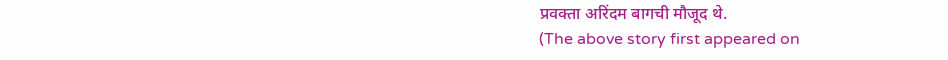प्रवक्ता अरिंदम बागची मौजूद थे.
(The above story first appeared on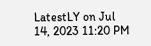LatestLY on Jul 14, 2023 11:20 PM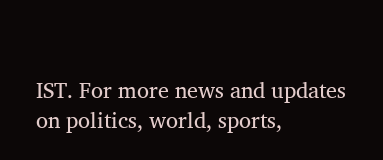IST. For more news and updates on politics, world, sports,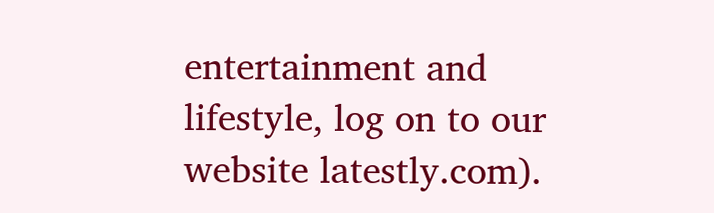entertainment and lifestyle, log on to our website latestly.com).